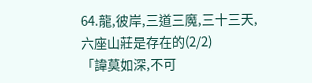64.龍,彼岸,三道三魔,三十三天,六座山莊是存在的(2/2)
「諱莫如深,不可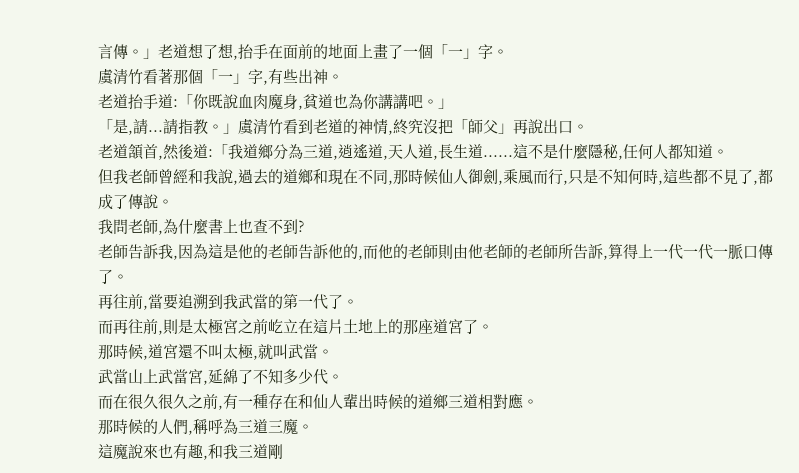言傳。」老道想了想,抬手在面前的地面上畫了一個「一」字。
虞清竹看著那個「一」字,有些出神。
老道抬手道:「你既說血肉魔身,貧道也為你講講吧。」
「是,請...請指教。」虞清竹看到老道的神情,終究沒把「師父」再說出口。
老道頷首,然後道:「我道鄉分為三道,逍遙道,天人道,長生道......這不是什麼隱秘,任何人都知道。
但我老師曾經和我說,過去的道鄉和現在不同,那時候仙人御劍,乘風而行,只是不知何時,這些都不見了,都成了傳說。
我問老師,為什麼書上也查不到?
老師告訴我,因為這是他的老師告訴他的,而他的老師則由他老師的老師所告訴,算得上一代一代一脈口傳了。
再往前,當要追溯到我武當的第一代了。
而再往前,則是太極宮之前屹立在這片土地上的那座道宮了。
那時候,道宮還不叫太極,就叫武當。
武當山上武當宮,延綿了不知多少代。
而在很久很久之前,有一種存在和仙人輩出時候的道鄉三道相對應。
那時候的人們,稱呼為三道三魔。
這魔說來也有趣,和我三道剛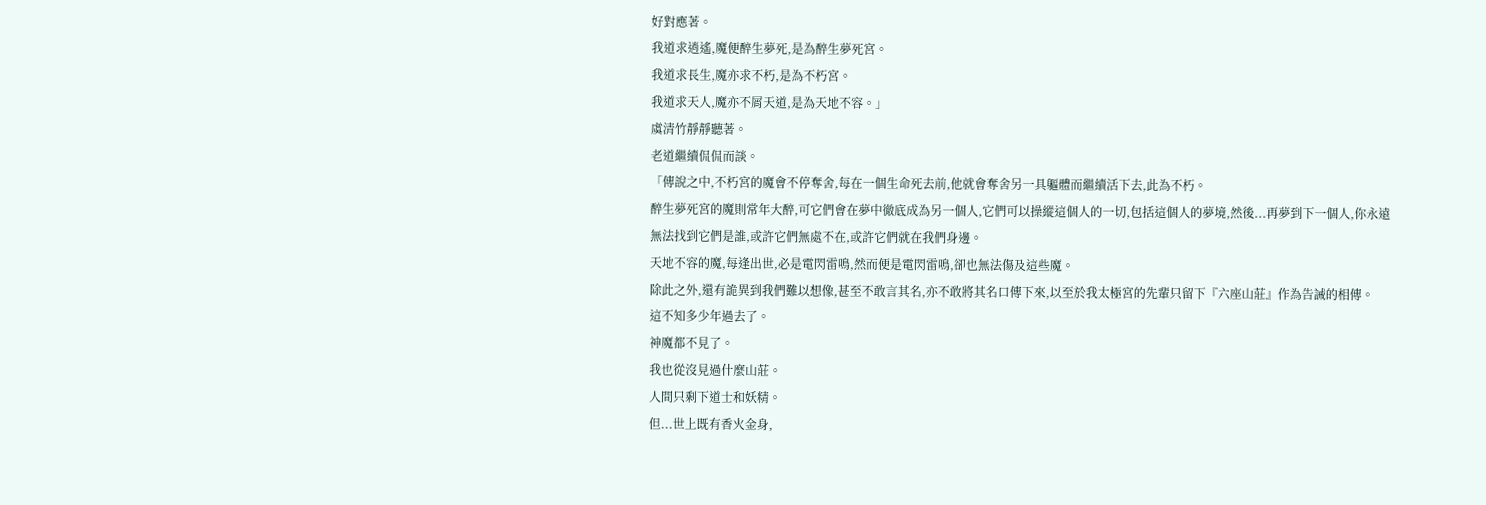好對應著。
我道求逍遙,魔便醉生夢死,是為醉生夢死宮。
我道求長生,魔亦求不朽,是為不朽宮。
我道求天人,魔亦不屑天道,是為天地不容。」
虞清竹靜靜聽著。
老道繼續侃侃而談。
「傳說之中,不朽宮的魔會不停奪舍,每在一個生命死去前,他就會奪舍另一具軀體而繼續活下去,此為不朽。
醉生夢死宮的魔則常年大醉,可它們會在夢中徹底成為另一個人,它們可以操縱這個人的一切,包括這個人的夢境,然後...再夢到下一個人,你永遠無法找到它們是誰,或許它們無處不在,或許它們就在我們身邊。
天地不容的魔,每逢出世,必是電閃雷鳴,然而便是電閃雷鳴,卻也無法傷及這些魔。
除此之外,還有詭異到我們難以想像,甚至不敢言其名,亦不敢將其名口傳下來,以至於我太極宮的先輩只留下『六座山莊』作為告誡的相傳。
這不知多少年過去了。
神魔都不見了。
我也從沒見過什麼山莊。
人間只剩下道士和妖精。
但...世上既有香火金身,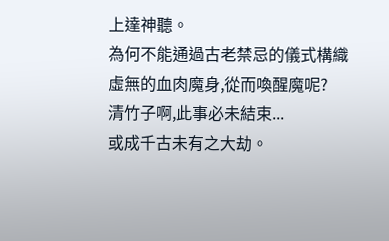上達神聽。
為何不能通過古老禁忌的儀式構織虛無的血肉魔身,從而喚醒魔呢?
清竹子啊,此事必未結束...
或成千古未有之大劫。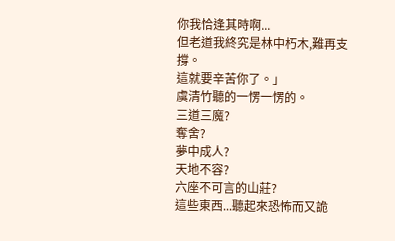你我恰逢其時啊...
但老道我終究是林中朽木,難再支撐。
這就要辛苦你了。」
虞清竹聽的一愣一愣的。
三道三魔?
奪舍?
夢中成人?
天地不容?
六座不可言的山莊?
這些東西...聽起來恐怖而又詭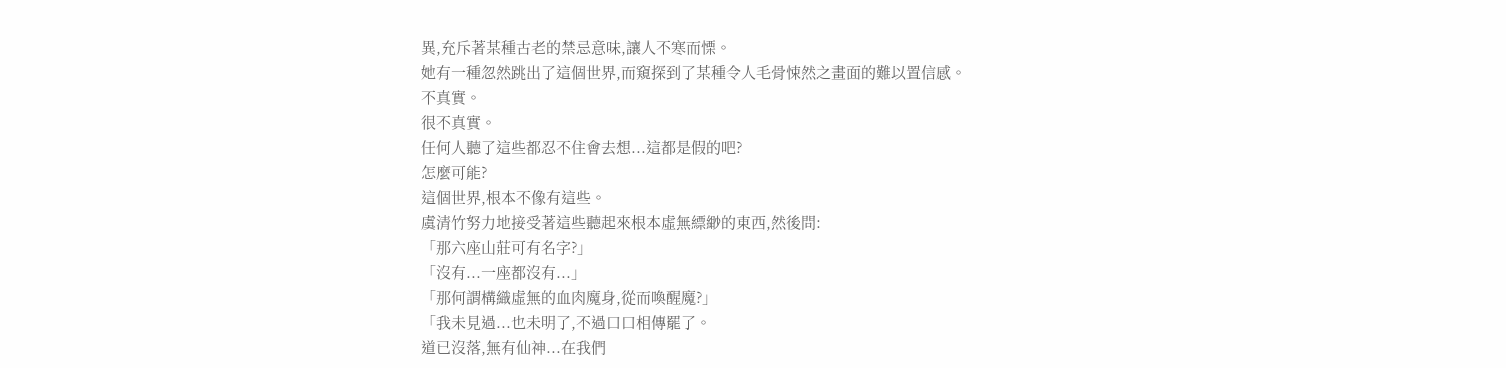異,充斥著某種古老的禁忌意味,讓人不寒而慄。
她有一種忽然跳出了這個世界,而窺探到了某種令人毛骨悚然之畫面的難以置信感。
不真實。
很不真實。
任何人聽了這些都忍不住會去想...這都是假的吧?
怎麼可能?
這個世界,根本不像有這些。
虞清竹努力地接受著這些聽起來根本虛無縹緲的東西,然後問:
「那六座山莊可有名字?」
「沒有...一座都沒有...」
「那何謂構織虛無的血肉魔身,從而喚醒魔?」
「我未見過...也未明了,不過口口相傳罷了。
道已沒落,無有仙神...在我們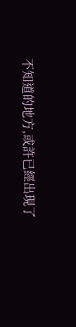不知道的地方,或許已經出現了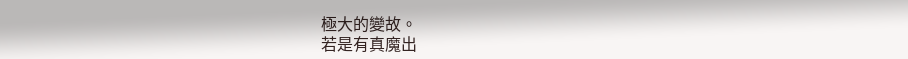極大的變故。
若是有真魔出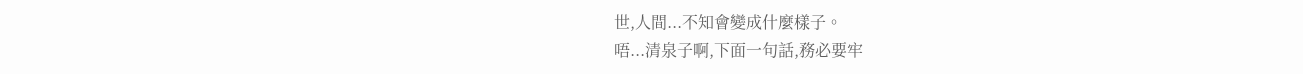世,人間...不知會變成什麼樣子。
唔...清泉子啊,下面一句話,務必要牢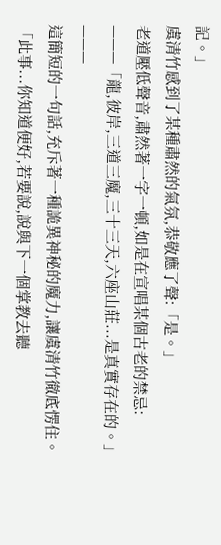記。」
虞清竹感到了某種肅然的氣氛,恭敬應了聲:「是。」
老道壓低聲音,肅然著一字一頓,如是在宣唱某個古老的禁忌:
———「龍,彼岸,三道三魔,三十三天,六座山莊...是真實存在的。」———
這簡短的一句話,充斥著一種詭異神秘的魔力,讓虞清竹徹底愣住。
「此事...你知道便好,若要說,說與下一個掌教去聽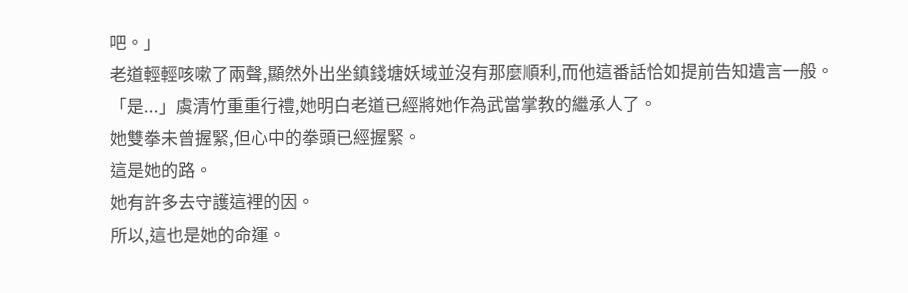吧。」
老道輕輕咳嗽了兩聲,顯然外出坐鎮錢塘妖域並沒有那麼順利,而他這番話恰如提前告知遺言一般。
「是...」虞清竹重重行禮,她明白老道已經將她作為武當掌教的繼承人了。
她雙拳未曾握緊,但心中的拳頭已經握緊。
這是她的路。
她有許多去守護這裡的因。
所以,這也是她的命運。